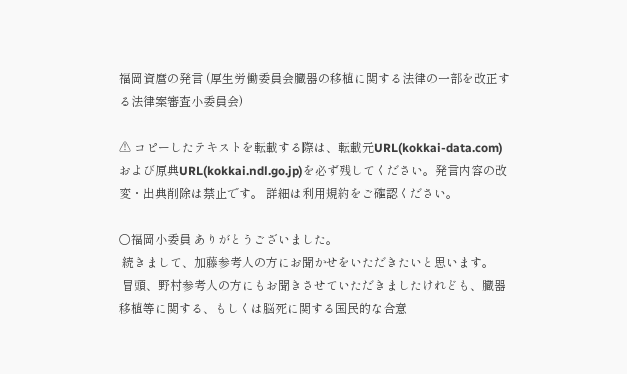福岡資麿の発言 (厚生労働委員会臓器の移植に関する法律の一部を改正する法律案審査小委員会)

⚠ コピーしたテキストを転載する際は、転載元URL(kokkai-data.com)および原典URL(kokkai.ndl.go.jp)を必ず残してください。発言内容の改変・出典削除は禁止です。 詳細は利用規約をご確認ください。

○福岡小委員 ありがとうございました。
 続きまして、加藤参考人の方にお聞かせをいただきたいと思います。
 冒頭、野村参考人の方にもお聞きさせていただきましたけれども、臓器移植等に関する、もしくは脳死に関する国民的な合意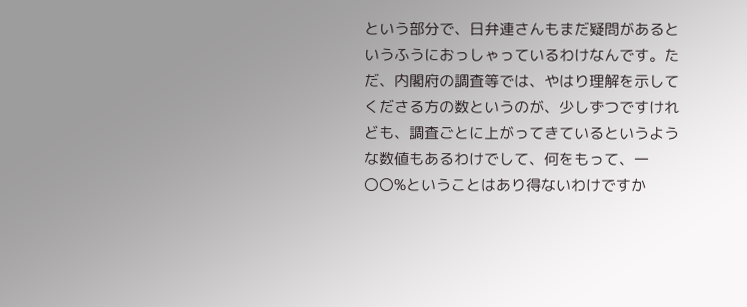という部分で、日弁連さんもまだ疑問があるというふうにおっしゃっているわけなんです。ただ、内閣府の調査等では、やはり理解を示してくださる方の数というのが、少しずつですけれども、調査ごとに上がってきているというような数値もあるわけでして、何をもって、一〇〇%ということはあり得ないわけですか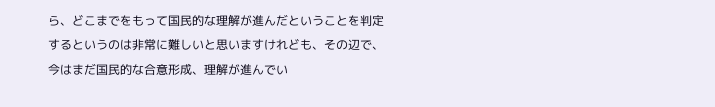ら、どこまでをもって国民的な理解が進んだということを判定するというのは非常に難しいと思いますけれども、その辺で、今はまだ国民的な合意形成、理解が進んでい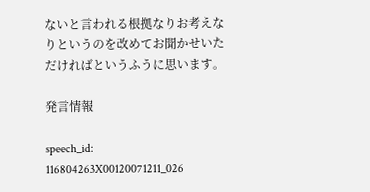ないと言われる根拠なりお考えなりというのを改めてお聞かせいただければというふうに思います。

発言情報

speech_id: 116804263X00120071211_026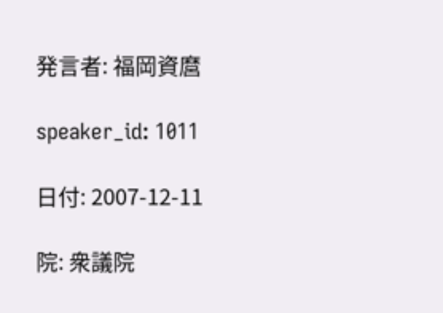発言者: 福岡資麿

speaker_id: 1011

日付: 2007-12-11

院: 衆議院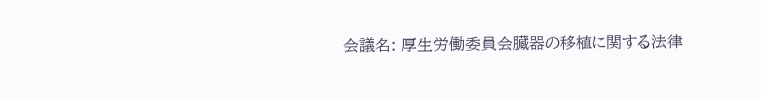会議名: 厚生労働委員会臓器の移植に関する法律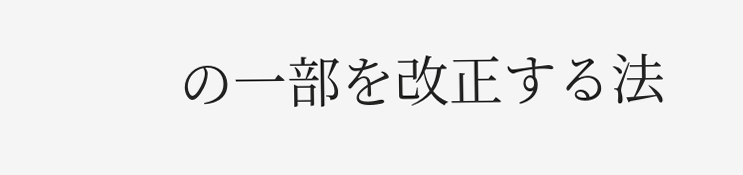の一部を改正する法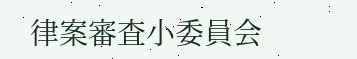律案審査小委員会